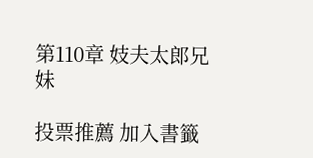第110章 妓夫太郎兄妹

投票推薦 加入書籤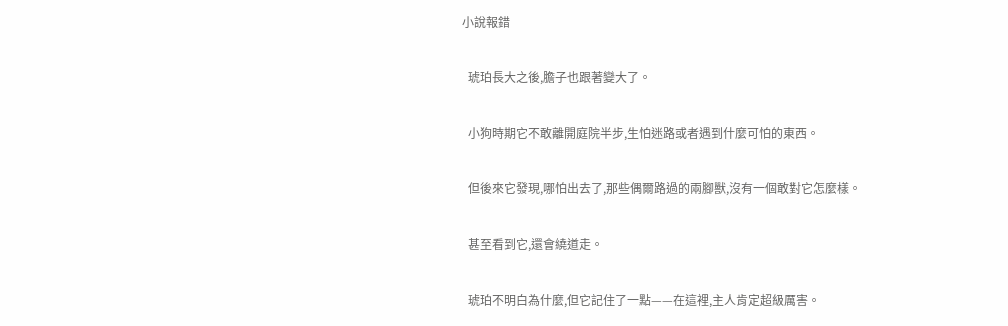小說報錯

  琥珀長大之後,膽子也跟著變大了。

  小狗時期它不敢離開庭院半步,生怕迷路或者遇到什麼可怕的東西。

  但後來它發現,哪怕出去了,那些偶爾路過的兩腳獸,沒有一個敢對它怎麼樣。

  甚至看到它,還會繞道走。

  琥珀不明白為什麼,但它記住了一點——在這裡,主人肯定超級厲害。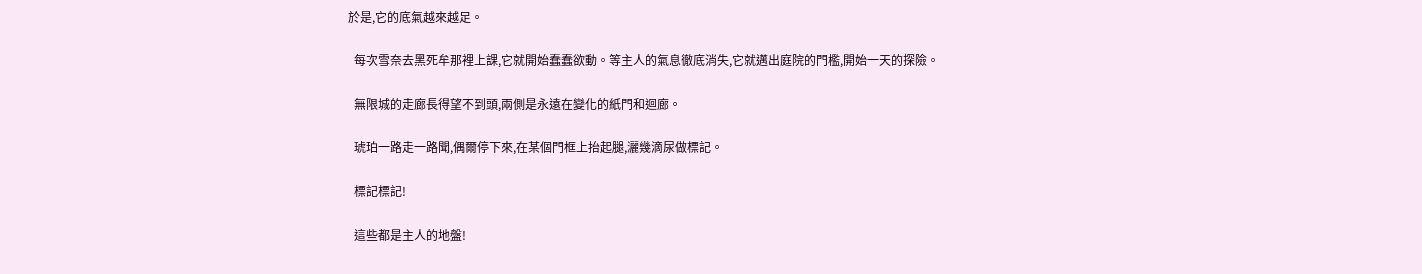於是,它的底氣越來越足。

  每次雪奈去黑死牟那裡上課,它就開始蠢蠢欲動。等主人的氣息徹底消失,它就邁出庭院的門檻,開始一天的探險。

  無限城的走廊長得望不到頭,兩側是永遠在變化的紙門和迴廊。

  琥珀一路走一路聞,偶爾停下來,在某個門框上抬起腿,灑幾滴尿做標記。

  標記標記!

  這些都是主人的地盤!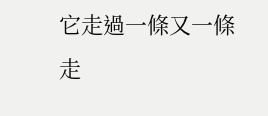它走過一條又一條走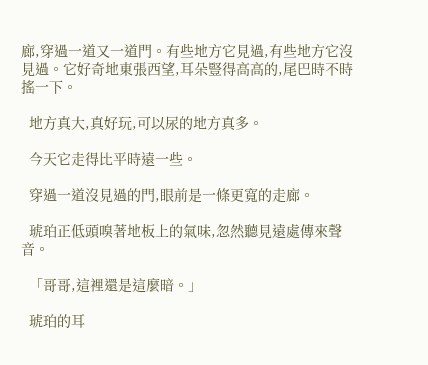廊,穿過一道又一道門。有些地方它見過,有些地方它沒見過。它好奇地東張西望,耳朵豎得高高的,尾巴時不時搖一下。

  地方真大,真好玩,可以尿的地方真多。

  今天它走得比平時遠一些。

  穿過一道沒見過的門,眼前是一條更寬的走廊。

  琥珀正低頭嗅著地板上的氣味,忽然聽見遠處傳來聲音。

  「哥哥,這裡還是這麼暗。」

  琥珀的耳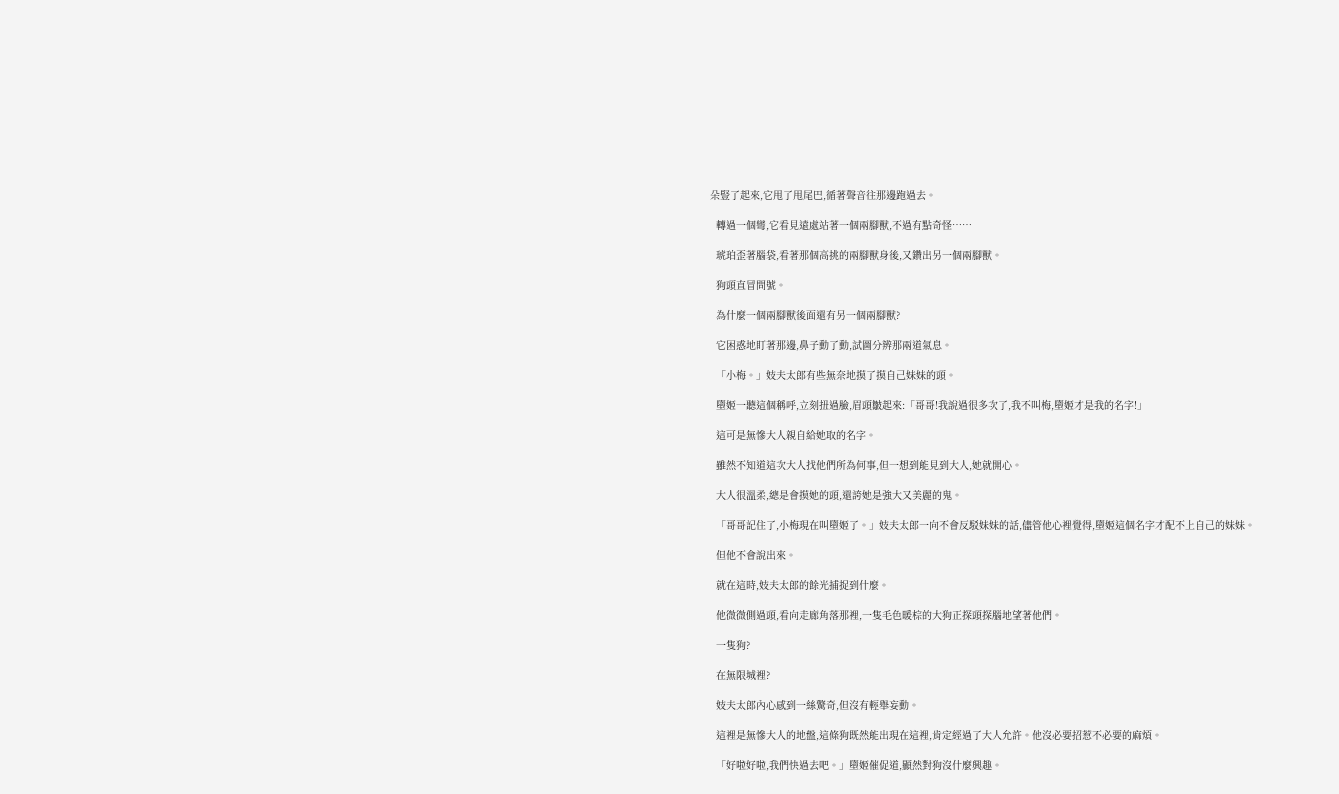朵豎了起來,它甩了甩尾巴,循著聲音往那邊跑過去。

  轉過一個彎,它看見遠處站著一個兩腳獸,不過有點奇怪……

  琥珀歪著腦袋,看著那個高挑的兩腳獸身後,又鑽出另一個兩腳獸。

  狗頭直冒問號。

  為什麼一個兩腳獸後面還有另一個兩腳獸?

  它困惑地盯著那邊,鼻子動了動,試圖分辨那兩道氣息。

  「小梅。」妓夫太郎有些無奈地摸了摸自己妹妹的頭。

  墮姬一聽這個稱呼,立刻扭過臉,眉頭皺起來:「哥哥!我說過很多次了,我不叫梅,墮姬才是我的名字!」

  這可是無慘大人親自給她取的名字。

  雖然不知道這次大人找他們所為何事,但一想到能見到大人,她就開心。

  大人很溫柔,總是會摸她的頭,還誇她是強大又美麗的鬼。

  「哥哥記住了,小梅現在叫墮姬了。」妓夫太郎一向不會反駁妹妹的話,儘管他心裡覺得,墮姬這個名字才配不上自己的妹妹。

  但他不會說出來。

  就在這時,妓夫太郎的餘光捕捉到什麼。

  他微微側過頭,看向走廊角落那裡,一隻毛色暖棕的大狗正探頭探腦地望著他們。

  一隻狗?

  在無限城裡?

  妓夫太郎內心感到一絲驚奇,但沒有輕舉妄動。

  這裡是無慘大人的地盤,這條狗既然能出現在這裡,肯定經過了大人允許。他沒必要招惹不必要的麻煩。

  「好啦好啦,我們快過去吧。」墮姬催促道,顯然對狗沒什麼興趣。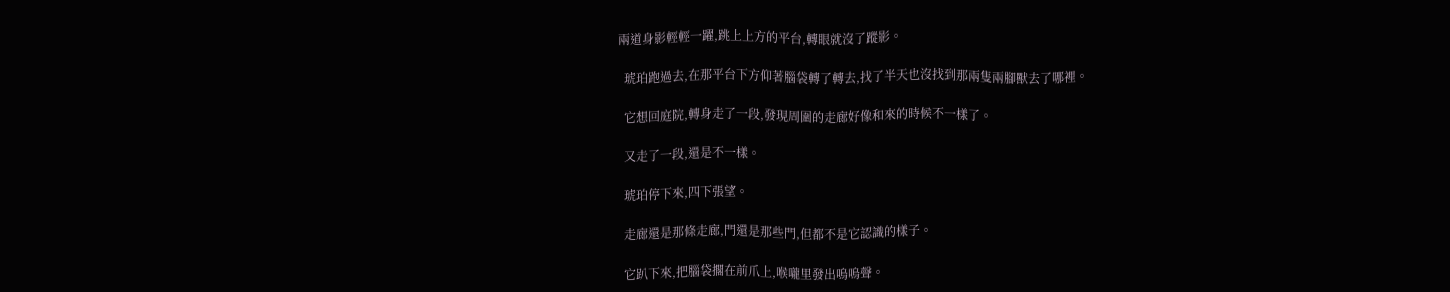兩道身影輕輕一躍,跳上上方的平台,轉眼就沒了蹤影。

  琥珀跑過去,在那平台下方仰著腦袋轉了轉去,找了半天也沒找到那兩隻兩腳獸去了哪裡。

  它想回庭院,轉身走了一段,發現周圍的走廊好像和來的時候不一樣了。

  又走了一段,還是不一樣。

  琥珀停下來,四下張望。

  走廊還是那條走廊,門還是那些門,但都不是它認識的樣子。

  它趴下來,把腦袋擱在前爪上,喉嚨里發出嗚嗚聲。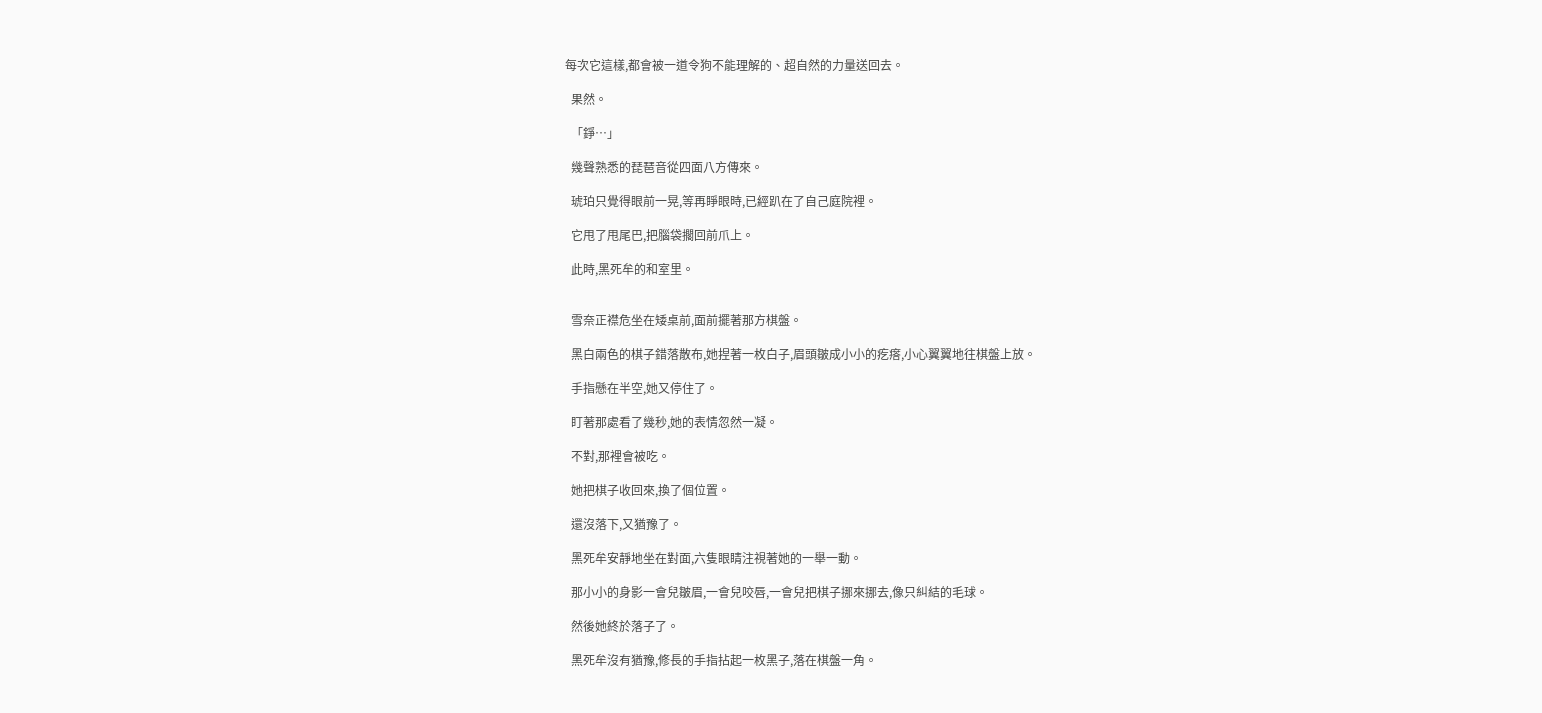每次它這樣,都會被一道令狗不能理解的、超自然的力量送回去。

  果然。

  「錚…」

  幾聲熟悉的琵琶音從四面八方傳來。

  琥珀只覺得眼前一晃,等再睜眼時,已經趴在了自己庭院裡。

  它甩了甩尾巴,把腦袋擱回前爪上。

  此時,黑死牟的和室里。


  雪奈正襟危坐在矮桌前,面前擺著那方棋盤。

  黑白兩色的棋子錯落散布,她捏著一枚白子,眉頭皺成小小的疙瘩,小心翼翼地往棋盤上放。

  手指懸在半空,她又停住了。

  盯著那處看了幾秒,她的表情忽然一凝。

  不對,那裡會被吃。

  她把棋子收回來,換了個位置。

  還沒落下,又猶豫了。

  黑死牟安靜地坐在對面,六隻眼睛注視著她的一舉一動。

  那小小的身影一會兒皺眉,一會兒咬唇,一會兒把棋子挪來挪去,像只糾結的毛球。

  然後她終於落子了。

  黑死牟沒有猶豫,修長的手指拈起一枚黑子,落在棋盤一角。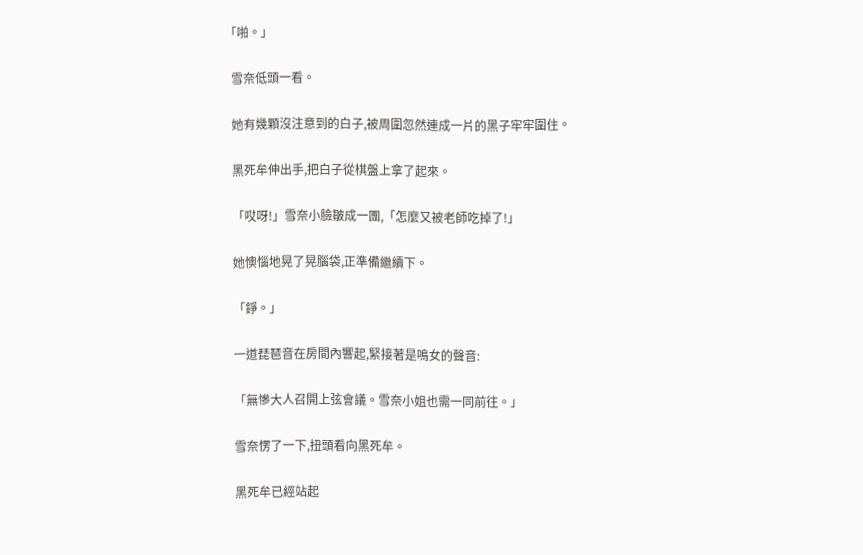「啪。」

  雪奈低頭一看。

  她有幾顆沒注意到的白子,被周圍忽然連成一片的黑子牢牢圍住。

  黑死牟伸出手,把白子從棋盤上拿了起來。

  「哎呀!」雪奈小臉皺成一團,「怎麼又被老師吃掉了!」

  她懊惱地晃了晃腦袋,正準備繼續下。

  「錚。」

  一道琵琶音在房間內響起,緊接著是鳴女的聲音:

  「無慘大人召開上弦會議。雪奈小姐也需一同前往。」

  雪奈愣了一下,扭頭看向黑死牟。

  黑死牟已經站起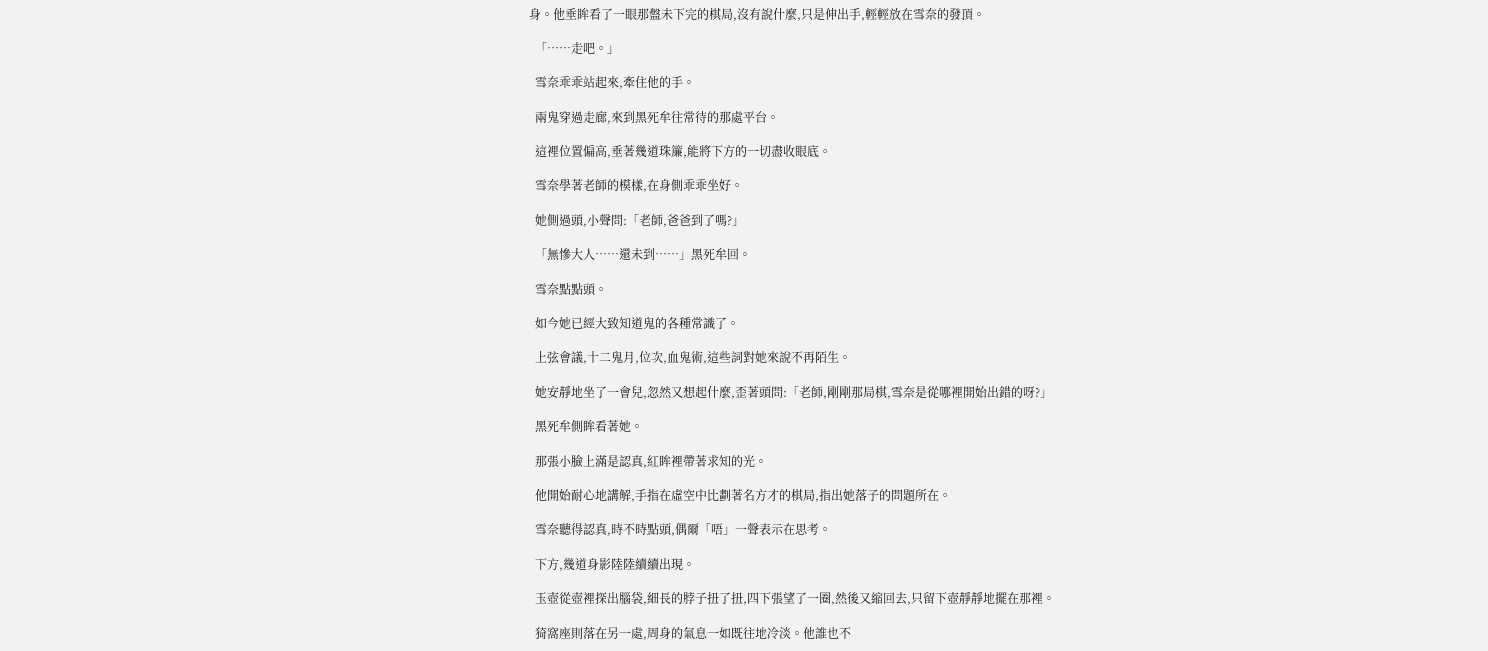身。他垂眸看了一眼那盤未下完的棋局,沒有說什麼,只是伸出手,輕輕放在雪奈的發頂。

  「……走吧。」

  雪奈乖乖站起來,牽住他的手。

  兩鬼穿過走廊,來到黑死牟往常待的那處平台。

  這裡位置偏高,垂著幾道珠簾,能將下方的一切盡收眼底。

  雪奈學著老師的模樣,在身側乖乖坐好。

  她側過頭,小聲問:「老師,爸爸到了嗎?」

  「無慘大人……還未到……」黑死牟回。

  雪奈點點頭。

  如今她已經大致知道鬼的各種常識了。

  上弦會議,十二鬼月,位次,血鬼術,這些詞對她來說不再陌生。

  她安靜地坐了一會兒,忽然又想起什麼,歪著頭問:「老師,剛剛那局棋,雪奈是從哪裡開始出錯的呀?」

  黑死牟側眸看著她。

  那張小臉上滿是認真,紅眸裡帶著求知的光。

  他開始耐心地講解,手指在虛空中比劃著名方才的棋局,指出她落子的問題所在。

  雪奈聽得認真,時不時點頭,偶爾「唔」一聲表示在思考。

  下方,幾道身影陸陸續續出現。

  玉壺從壺裡探出腦袋,細長的脖子扭了扭,四下張望了一圈,然後又縮回去,只留下壺靜靜地擺在那裡。

  猗窩座則落在另一處,周身的氣息一如既往地冷淡。他誰也不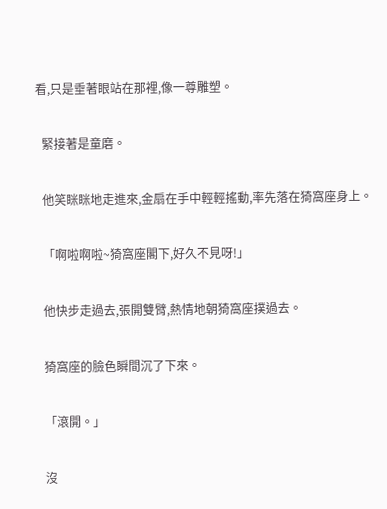看,只是垂著眼站在那裡,像一尊雕塑。

  緊接著是童磨。

  他笑眯眯地走進來,金扇在手中輕輕搖動,率先落在猗窩座身上。

  「啊啦啊啦~猗窩座閣下,好久不見呀!」

  他快步走過去,張開雙臂,熱情地朝猗窩座撲過去。

  猗窩座的臉色瞬間沉了下來。

  「滾開。」

  沒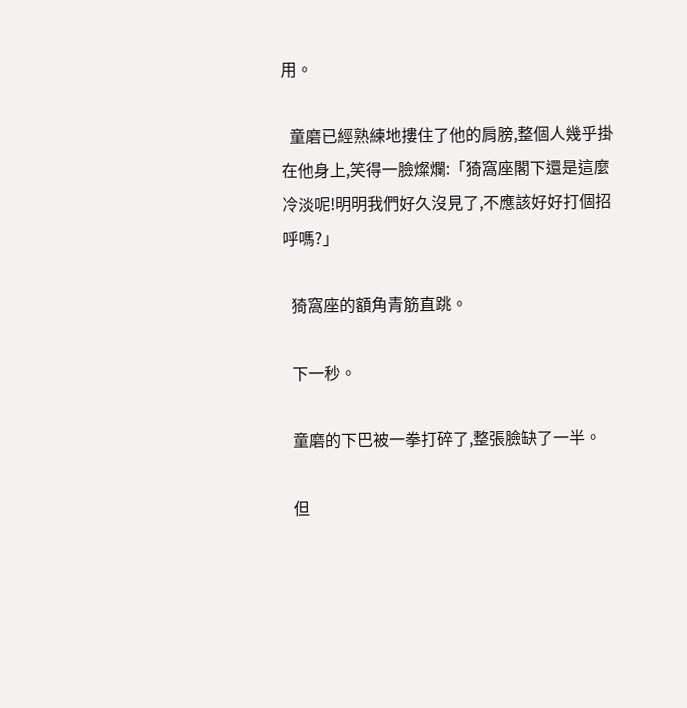用。

  童磨已經熟練地摟住了他的肩膀,整個人幾乎掛在他身上,笑得一臉燦爛:「猗窩座閣下還是這麼冷淡呢!明明我們好久沒見了,不應該好好打個招呼嗎?」

  猗窩座的額角青筋直跳。

  下一秒。

  童磨的下巴被一拳打碎了,整張臉缺了一半。

  但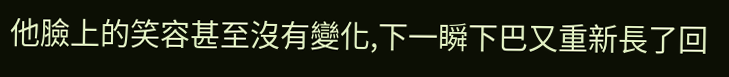他臉上的笑容甚至沒有變化,下一瞬下巴又重新長了回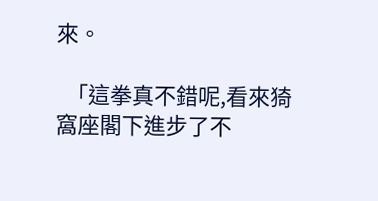來。

  「這拳真不錯呢,看來猗窩座閣下進步了不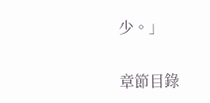少。」

章節目錄